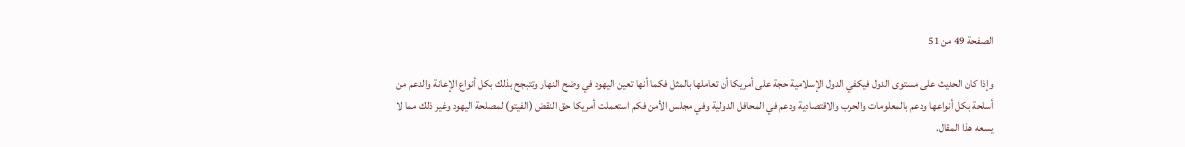الصفحة 49 من 51

وإذا كان الحديث على مستوى الدول فيكفي الدول الإسلامية حجة على أمريكا أن تعاملها بالمثل فكما أنها تعين اليهود في وضح النهار وتتبجح بذلك بكل أنواع الإعانة والدعم من أسلحة بكل أنواعها ودعم بالمعلومات والحرب والاقتصادية ودعم في المحافل الدولية وفي مجلس الأمن فكم استعملت أمريكا حق النقض (الفيتو) لمصلحة اليهود وغير ذلك مما لا يسعه هذا المقال.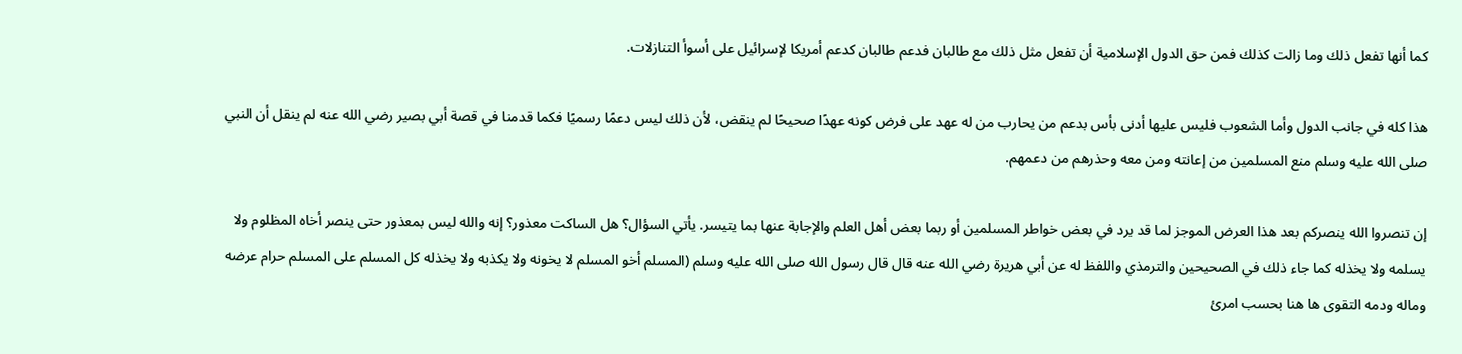كما أنها تفعل ذلك وما زالت كذلك فمن حق الدول الإسلامية أن تفعل مثل ذلك مع طالبان فدعم طالبان كدعم أمريكا لإسرائيل على أسوأ التنازلات.

هذا كله في جانب الدول وأما الشعوب فليس عليها أدنى بأس بدعم من يحارب من له عهد على فرض كونه عهدًا صحيحًا لم ينقض، لأن ذلك ليس دعمًا رسميًا فكما قدمنا في قصة أبي بصير رضي الله عنه لم ينقل أن النبي صلى الله عليه وسلم منع المسلمين من إعانته ومن معه وحذرهم من دعمهم.

إن تنصروا الله ينصركم بعد هذا العرض الموجز لما قد يرد في بعض خواطر المسلمين أو ربما بعض أهل العلم والإجابة عنها بما يتيسر. يأتي السؤال؟ هل الساكت معذور؟ إنه والله ليس بمعذور حتى ينصر أخاه المظلوم ولا يسلمه ولا يخذله كما جاء ذلك في الصحيحين والترمذي واللفظ له عن أبي هريرة رضي الله عنه قال قال رسول الله صلى الله عليه وسلم (المسلم أخو المسلم لا يخونه ولا يكذبه ولا يخذله كل المسلم على المسلم حرام عرضه وماله ودمه التقوى ها هنا بحسب امرئ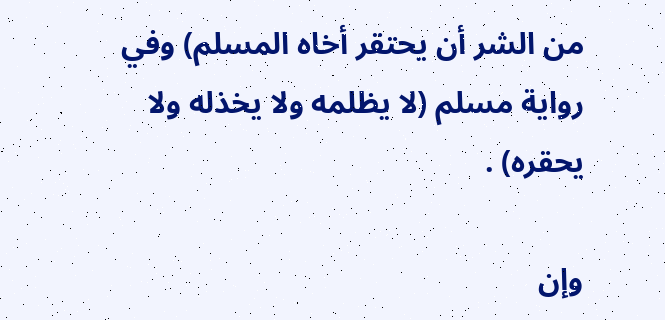من الشر أن يحتقر أخاه المسلم) وفي رواية مسلم (لا يظلمه ولا يخذله ولا يحقره) .

وإن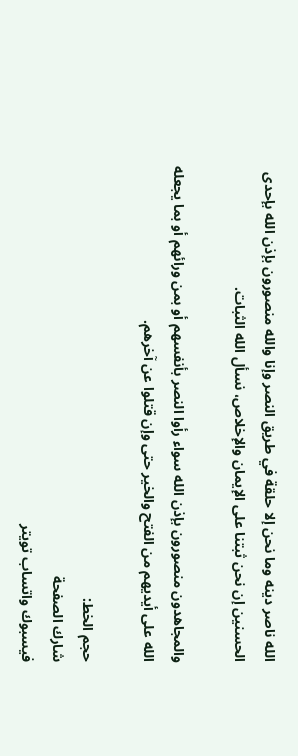الله ناصر دينه وما نحن إلا حلقة في طريق النصر وإنا والله منصورون بإذن الله بإحدى الحسنين إن نحن ثبتنا على الإيمان والإخلاص، نسأل الله الثبات.

والمجاهدون منصورون بإذن الله سواء رأوا النصر بأنفسهم أو بمن ورائهم أو بما يجعله الله على أيديهم من الفتح والخير حتى وإن قتلوا عن آخرهم.

حجم الخط:
شارك الصفحة
فيسبوك واتساب تويتر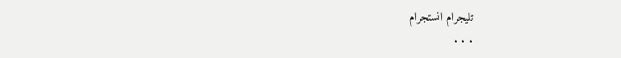تليجرام انستجرام
. . .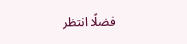فضلًا انتظر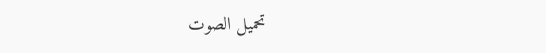تحميل الصوت